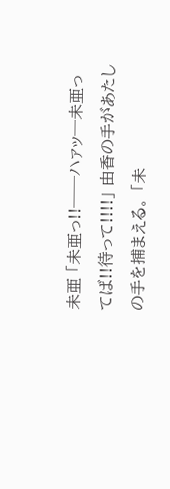未亜 「未亜っ!!──ハァッ─未亜ってば!!待って!!!!」 由香の手があたしの手を捕まえる。 「未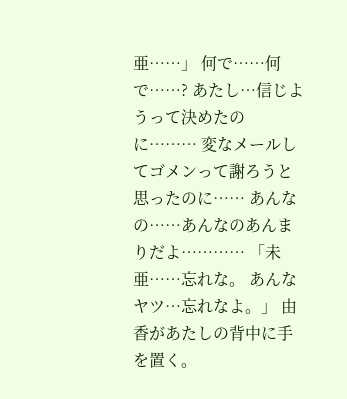亜……」 何で……何で……? あたし…信じようって決めたのに……… 変なメールしてゴメンって謝ろうと思ったのに…… あんなの……あんなのあんまりだよ………… 「未亜……忘れな。 あんなヤツ…忘れなよ。」 由香があたしの背中に手を置く。